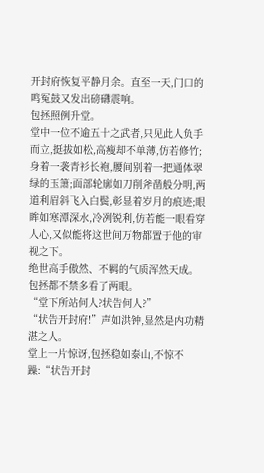开封府恢复平静月余。直至一天,门口的鸣冤鼓又发出磅礴震响。
包拯照例升堂。
堂中一位不逾五十之武者,只见此人负手而立,挺拔如松,高瘦却不单薄,仿若修竹;身着一袭青衫长袍,腰间别着一把通体翠绿的玉箫;面部轮廓如刀削斧凿般分明,两道利眉斜飞入白鬓,彰显着岁月的痕迹;眼眸如寒潭深水,冷冽锐利,仿若能一眼看穿人心,又似能将这世间万物都置于他的审视之下。
绝世高手傲然、不羁的气质浑然天成。
包拯都不禁多看了两眼。
“堂下所站何人?状告何人?”
“状告开封府!”声如洪钟,显然是内功精湛之人。
堂上一片惊讶,包拯稳如泰山,不惊不躁:“状告开封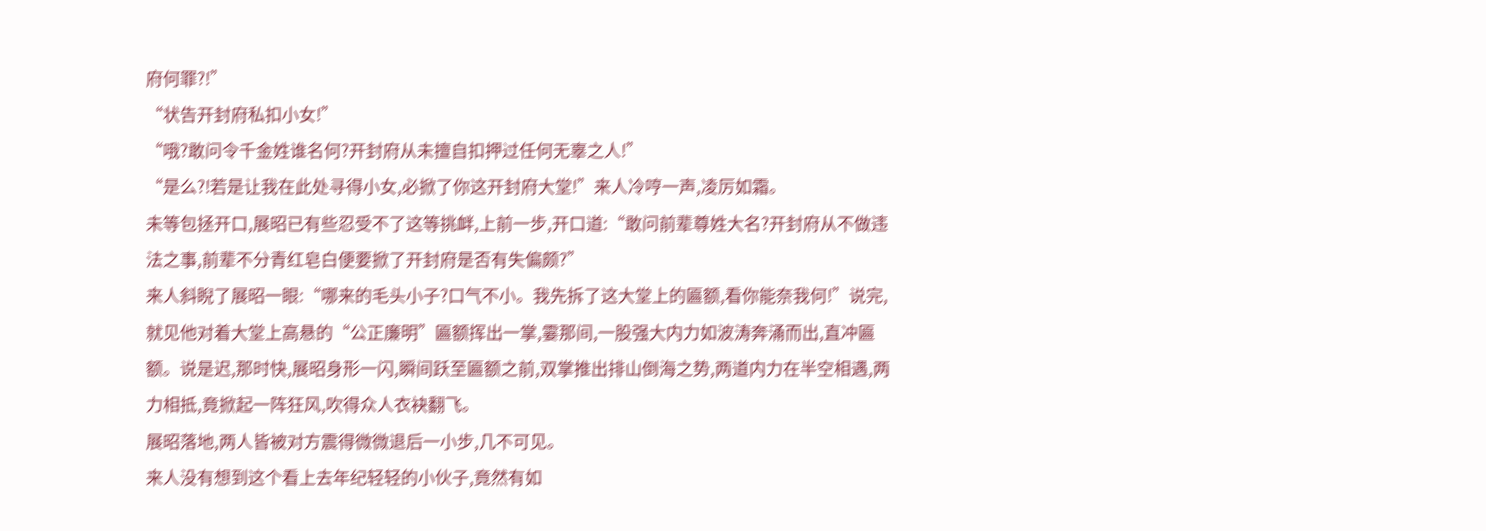府何罪?!”
“状告开封府私扣小女!”
“哦?敢问令千金姓谁名何?开封府从未擅自扣押过任何无辜之人!”
“是么?!若是让我在此处寻得小女,必掀了你这开封府大堂!”来人冷哼一声,凌厉如霜。
未等包拯开口,展昭已有些忍受不了这等挑衅,上前一步,开口道:“敢问前辈尊姓大名?开封府从不做违法之事,前辈不分青红皂白便要掀了开封府是否有失偏颇?”
来人斜睨了展昭一眼:“哪来的毛头小子?口气不小。我先拆了这大堂上的匾额,看你能奈我何!”说完,就见他对着大堂上高悬的“公正廉明”匾额挥出一掌,霎那间,一股强大内力如波涛奔涌而出,直冲匾额。说是迟,那时快,展昭身形一闪,瞬间跃至匾额之前,双掌推出排山倒海之势,两道内力在半空相遇,两力相抵,竟掀起一阵狂风,吹得众人衣袂翻飞。
展昭落地,两人皆被对方震得微微退后一小步,几不可见。
来人没有想到这个看上去年纪轻轻的小伙子,竟然有如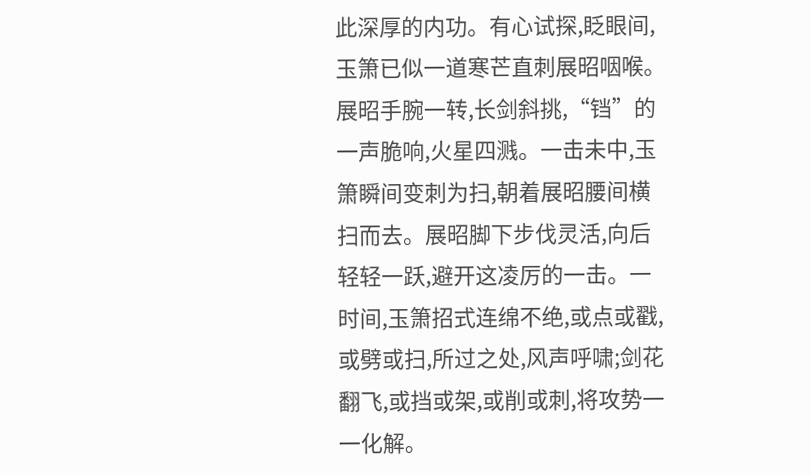此深厚的内功。有心试探,眨眼间,玉箫已似一道寒芒直刺展昭咽喉。展昭手腕一转,长剑斜挑,“铛”的一声脆响,火星四溅。一击未中,玉箫瞬间变刺为扫,朝着展昭腰间横扫而去。展昭脚下步伐灵活,向后轻轻一跃,避开这凌厉的一击。一时间,玉箫招式连绵不绝,或点或戳,或劈或扫,所过之处,风声呼啸;剑花翻飞,或挡或架,或削或刺,将攻势一一化解。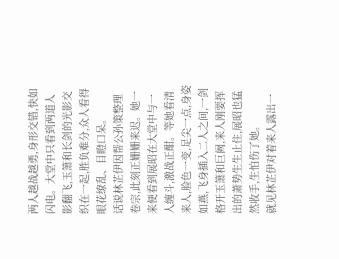两人越战越勇,身形交错,快如闪电。大堂中只看到两道人影翻飞,玉箫和长剑的光影交织在一起,胜负难分,众人看得眼花缭乱、目瞪口呆。
话说林芷伊因帮公孙策整理卷宗,此刻正姗姗来迟。她一来便看到展昭在大堂中与一人缠斗,激战正酣。等她看清来人,脸色一变,足尖一点,身姿如燕,飞身插入二人之间,一剑格开玉箫和巨阙,来人刚要挥出的萧势生生止住,展昭也猛然收手,生怕伤了她。
就见林芷伊对着来人露出一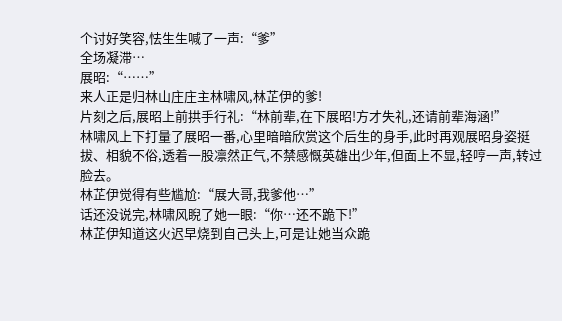个讨好笑容,怯生生喊了一声:“爹”
全场凝滞…
展昭:“……”
来人正是归林山庄庄主林啸风,林芷伊的爹!
片刻之后,展昭上前拱手行礼:“林前辈,在下展昭!方才失礼,还请前辈海涵!”
林啸风上下打量了展昭一番,心里暗暗欣赏这个后生的身手,此时再观展昭身姿挺拔、相貌不俗,透着一股凛然正气,不禁感慨英雄出少年,但面上不显,轻哼一声,转过脸去。
林芷伊觉得有些尴尬:“展大哥,我爹他…”
话还没说完,林啸风睨了她一眼:“你…还不跪下!”
林芷伊知道这火迟早烧到自己头上,可是让她当众跪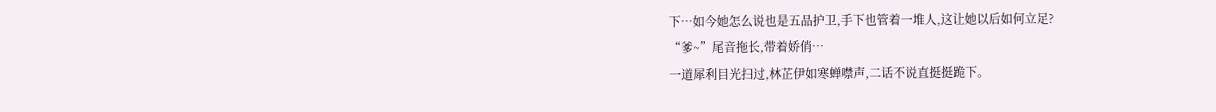下…如今她怎么说也是五品护卫,手下也管着一堆人,这让她以后如何立足?
“爹~”尾音拖长,带着娇俏…
一道犀利目光扫过,林芷伊如寒蝉噤声,二话不说直挺挺跪下。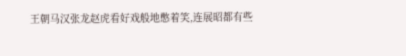王朝马汉张龙赵虎看好戏般地憋着笑,连展昭都有些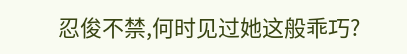忍俊不禁,何时见过她这般乖巧?